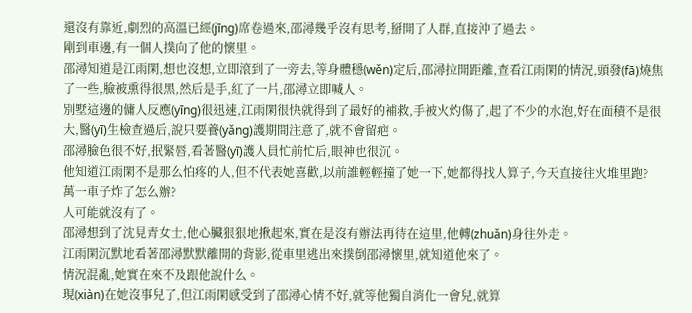還沒有靠近,劇烈的高溫已經(jīng)席卷過來,邵潯幾乎沒有思考,掰開了人群,直接沖了過去。
剛到車邊,有一個人撲向了他的懷里。
邵潯知道是江雨閑,想也沒想,立即滾到了一旁去,等身體穩(wěn)定后,邵潯拉開距離,查看江雨閑的情況,頭發(fā)燒焦了一些,臉被熏得很黑,然后是手,紅了一片,邵潯立即喊人。
別墅這邊的傭人反應(yīng)很迅速,江雨閑很快就得到了最好的補救,手被火灼傷了,起了不少的水泡,好在面積不是很大,醫(yī)生檢查過后,說只要養(yǎng)護期間注意了,就不會留疤。
邵潯臉色很不好,抿緊唇,看著醫(yī)護人員忙前忙后,眼神也很沉。
他知道江雨閑不是那么怕疼的人,但不代表她喜歡,以前誰輕輕撞了她一下,她都得找人算子,今天直接往火堆里跑?
萬一車子炸了怎么辦?
人可能就沒有了。
邵潯想到了沈見青女士,他心臟狠狠地揪起來,實在是沒有辦法再待在這里,他轉(zhuǎn)身往外走。
江雨閑沉默地看著邵潯默默離開的背影,從車里逃出來撲倒邵潯懷里,就知道他來了。
情況混亂,她實在來不及跟他說什么。
現(xiàn)在她沒事兒了,但江雨閑感受到了邵潯心情不好,就等他獨自消化一會兒,就算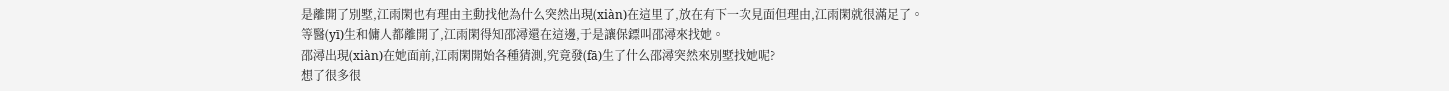是離開了別墅,江雨閑也有理由主動找他為什么突然出現(xiàn)在這里了,放在有下一次見面但理由,江雨閑就很滿足了。
等醫(yī)生和傭人都離開了,江雨閑得知邵潯還在這邊,于是讓保鏢叫邵潯來找她。
邵潯出現(xiàn)在她面前,江雨閑開始各種猜測,究竟發(fā)生了什么邵潯突然來別墅找她呢?
想了很多很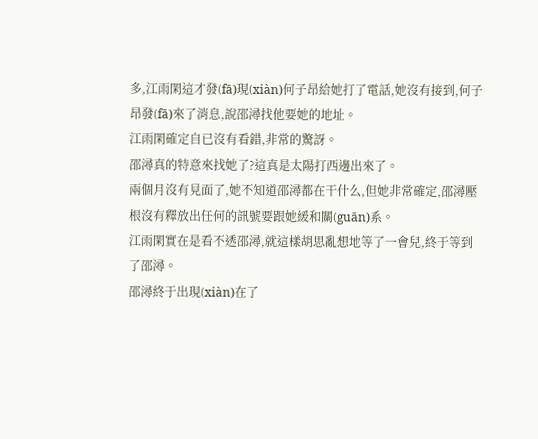多,江雨閑這才發(fā)現(xiàn)何子昂給她打了電話,她沒有接到,何子昂發(fā)來了消息,說邵潯找他要她的地址。
江雨閑確定自已沒有看錯,非常的驚訝。
邵潯真的特意來找她了?這真是太陽打西邊出來了。
兩個月沒有見面了,她不知道邵潯都在干什么,但她非常確定,邵潯壓根沒有釋放出任何的訊號要跟她緩和關(guān)系。
江雨閑實在是看不透邵潯,就這樣胡思亂想地等了一會兒,終于等到了邵潯。
邵潯終于出現(xiàn)在了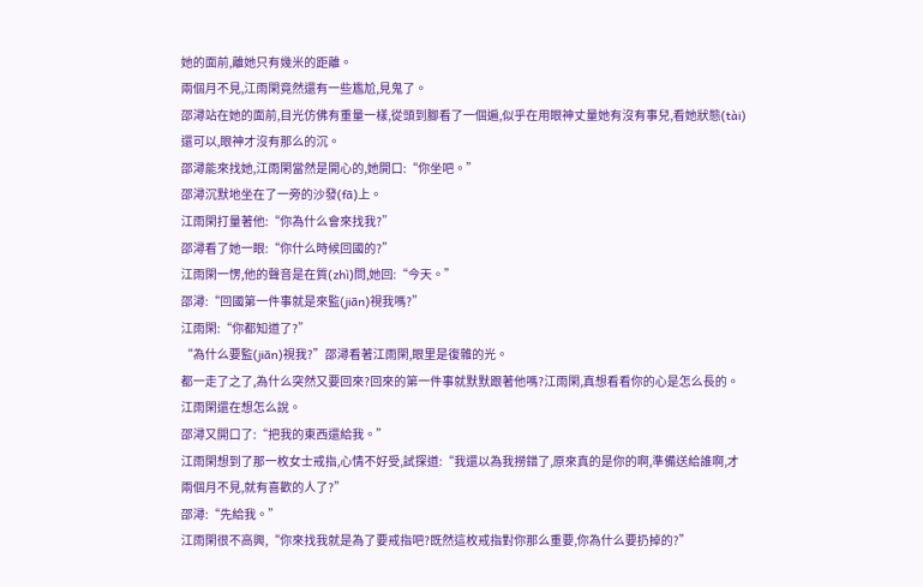她的面前,離她只有幾米的距離。
兩個月不見,江雨閑竟然還有一些尷尬,見鬼了。
邵潯站在她的面前,目光仿佛有重量一樣,從頭到腳看了一個遍,似乎在用眼神丈量她有沒有事兒,看她狀態(tài)還可以,眼神才沒有那么的沉。
邵潯能來找她,江雨閑當然是開心的,她開口:“你坐吧。”
邵潯沉默地坐在了一旁的沙發(fā)上。
江雨閑打量著他:“你為什么會來找我?”
邵潯看了她一眼:“你什么時候回國的?”
江雨閑一愣,他的聲音是在質(zhì)問,她回:“今天。”
邵潯:“回國第一件事就是來監(jiān)視我嗎?”
江雨閑:“你都知道了?”
“為什么要監(jiān)視我?”邵潯看著江雨閑,眼里是復雜的光。
都一走了之了,為什么突然又要回來?回來的第一件事就默默跟著他嗎?江雨閑,真想看看你的心是怎么長的。
江雨閑還在想怎么說。
邵潯又開口了:“把我的東西還給我。”
江雨閑想到了那一枚女士戒指,心情不好受,試探道:“我還以為我撈錯了,原來真的是你的啊,準備送給誰啊,才兩個月不見,就有喜歡的人了?”
邵潯:“先給我。”
江雨閑很不高興,“你來找我就是為了要戒指吧?既然這枚戒指對你那么重要,你為什么要扔掉的?”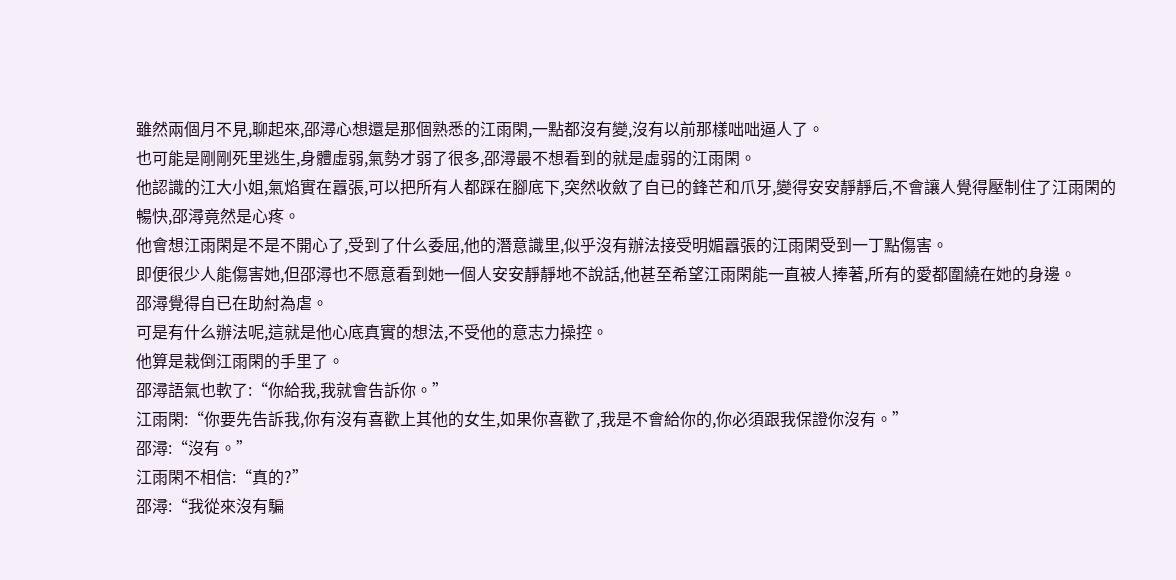雖然兩個月不見,聊起來,邵潯心想還是那個熟悉的江雨閑,一點都沒有變,沒有以前那樣咄咄逼人了。
也可能是剛剛死里逃生,身體虛弱,氣勢才弱了很多,邵潯最不想看到的就是虛弱的江雨閑。
他認識的江大小姐,氣焰實在囂張,可以把所有人都踩在腳底下,突然收斂了自已的鋒芒和爪牙,變得安安靜靜后,不會讓人覺得壓制住了江雨閑的暢快,邵潯竟然是心疼。
他會想江雨閑是不是不開心了,受到了什么委屈,他的潛意識里,似乎沒有辦法接受明媚囂張的江雨閑受到一丁點傷害。
即便很少人能傷害她,但邵潯也不愿意看到她一個人安安靜靜地不說話,他甚至希望江雨閑能一直被人捧著,所有的愛都圍繞在她的身邊。
邵潯覺得自已在助紂為虐。
可是有什么辦法呢,這就是他心底真實的想法,不受他的意志力操控。
他算是栽倒江雨閑的手里了。
邵潯語氣也軟了:“你給我,我就會告訴你。”
江雨閑:“你要先告訴我,你有沒有喜歡上其他的女生,如果你喜歡了,我是不會給你的,你必須跟我保證你沒有。”
邵潯:“沒有。”
江雨閑不相信:“真的?”
邵潯:“我從來沒有騙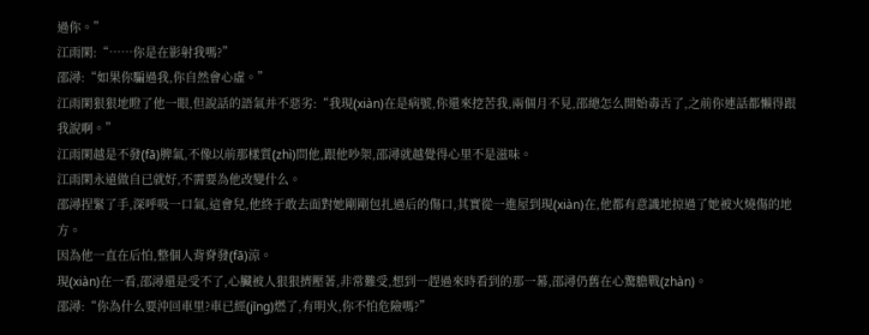過你。”
江雨閑:“……你是在影射我嗎?”
邵潯:“如果你騙過我,你自然會心虛。”
江雨閑狠狠地瞪了他一眼,但說話的語氣并不惡劣:“我現(xiàn)在是病號,你還來挖苦我,兩個月不見,邵總怎么開始毒舌了,之前你連話都懶得跟我說啊。”
江雨閑越是不發(fā)脾氣,不像以前那樣質(zhì)問他,跟他吵架,邵潯就越覺得心里不是滋味。
江雨閑永遠做自已就好,不需要為他改變什么。
邵潯捏緊了手,深呼吸一口氣,這會兒,他終于敢去面對她剛剛包扎過后的傷口,其實從一進屋到現(xiàn)在,他都有意識地掠過了她被火燒傷的地方。
因為他一直在后怕,整個人背脊發(fā)涼。
現(xiàn)在一看,邵潯還是受不了,心臟被人狠狠擠壓著,非常難受,想到一趕過來時看到的那一幕,邵潯仍舊在心驚膽戰(zhàn)。
邵潯:“你為什么要沖回車里?車已經(jīng)燃了,有明火,你不怕危險嗎?”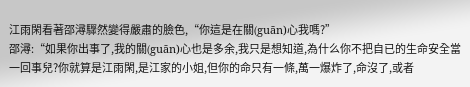江雨閑看著邵潯驟然變得嚴肅的臉色,“你這是在關(guān)心我嗎?”
邵潯:“如果你出事了,我的關(guān)心也是多余,我只是想知道,為什么你不把自已的生命安全當一回事兒?你就算是江雨閑,是江家的小姐,但你的命只有一條,萬一爆炸了,命沒了,或者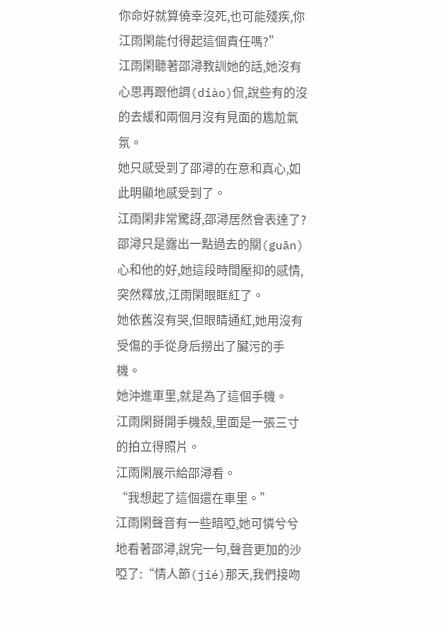你命好就算僥幸沒死,也可能殘疾,你江雨閑能付得起這個責任嗎?”
江雨閑聽著邵潯教訓她的話,她沒有心思再跟他調(diào)侃,說些有的沒的去緩和兩個月沒有見面的尷尬氣氛。
她只感受到了邵潯的在意和真心,如此明顯地感受到了。
江雨閑非常驚訝,邵潯居然會表達了?
邵潯只是露出一點過去的關(guān)心和他的好,她這段時間壓抑的感情,突然釋放,江雨閑眼眶紅了。
她依舊沒有哭,但眼睛通紅,她用沒有受傷的手從身后撈出了臟污的手機。
她沖進車里,就是為了這個手機。
江雨閑掰開手機殼,里面是一張三寸的拍立得照片。
江雨閑展示給邵潯看。
“我想起了這個還在車里。”
江雨閑聲音有一些暗啞,她可憐兮兮地看著邵潯,說完一句,聲音更加的沙啞了:“情人節(jié)那天,我們接吻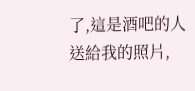了,這是酒吧的人送給我的照片,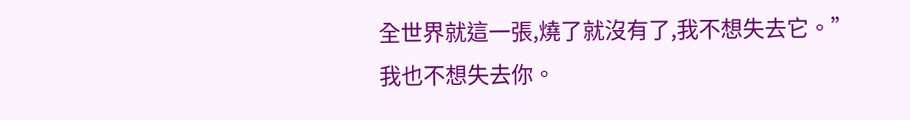全世界就這一張,燒了就沒有了,我不想失去它。”
我也不想失去你。